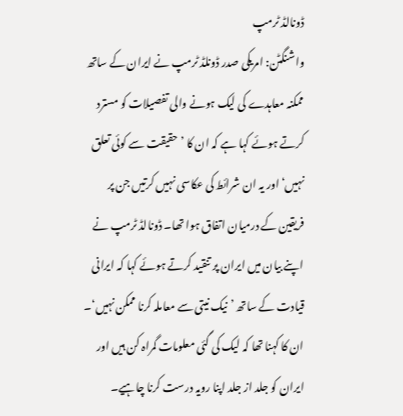ڈونالڈ ٹرمپ
واشنگٹن: امریکی صدر ڈونلڈ ٹرمپ نے ایران کے ساتھ ممکنہ معاہدے کی لیک ہونے والی تفصیلات کو مسترد کرتے ہوئے کہا ہے کہ ان کا ’حقیقت سے کوئی تعلق نہیں‘ اور یہ ان شرائط کی عکاسی نہیں کرتیں جن پر فریقین کے درمیان اتفاق ہوا تھا۔ ڈونالڈ ٹرمپ نے اپنے بیان میں ایران پر تنقید کرتے ہوئے کہا کہ ایرانی قیادت کے ساتھ ’نیک نیتی سے معاملہ کرنا ممکن نہیں‘۔ ان کا کہنا تھا کہ لیک کی گئی معلومات گمراہ کن ہیں اور ایران کو جلد از جلد اپنا رویہ درست کرنا چاہیے۔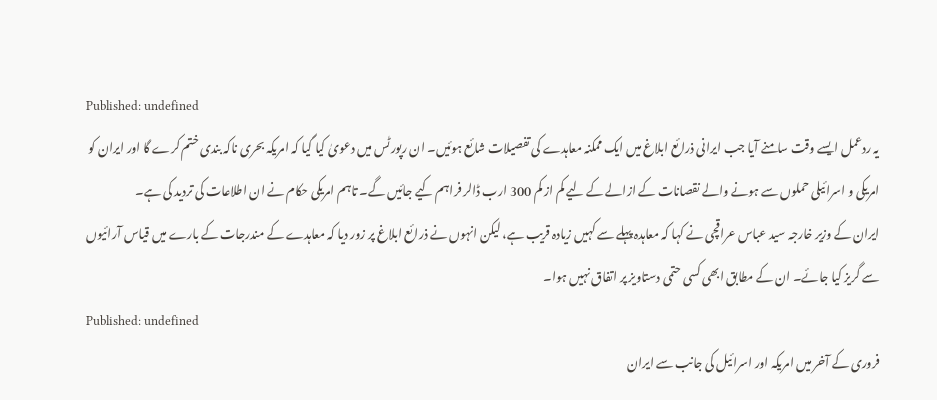Published: undefined
یہ ردعمل ایسے وقت سامنے آیا جب ایرانی ذرائع ابلاغ میں ایک ممکنہ معاہدے کی تفصیلات شائع ہوئیں۔ ان رپورٹس میں دعویٰ کیا گیا کہ امریکہ بحری ناکہ بندی ختم کرے گا اور ایران کو امریکی و اسرائیلی حملوں سے ہونے والے نقصانات کے ازالے کے لیے کم از کم 300 ارب ڈالر فراہم کیے جائیں گے۔ تاہم امریکی حکام نے ان اطلاعات کی تردید کی ہے۔
ایران کے وزیر خارجہ سید عباس عراقچی نے کہا کہ معاہدہ پہلے سے کہیں زیادہ قریب ہے، لیکن انہوں نے ذرائع ابلاغ پر زور دیا کہ معاہدے کے مندرجات کے بارے میں قیاس آرائیوں سے گریز کیا جائے۔ ان کے مطابق ابھی کسی حتمی دستاویز پر اتفاق نہیں ہوا۔
Published: undefined
فروری کے آخر میں امریکہ اور اسرائیل کی جانب سے ایران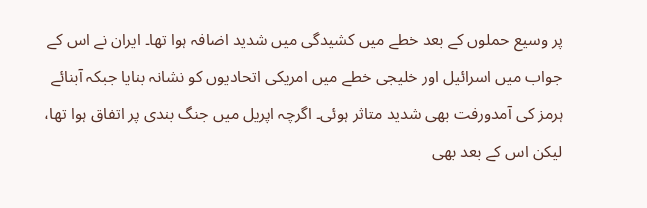پر وسیع حملوں کے بعد خطے میں کشیدگی میں شدید اضافہ ہوا تھا۔ ایران نے اس کے جواب میں اسرائیل اور خلیجی خطے میں امریکی اتحادیوں کو نشانہ بنایا جبکہ آبنائے ہرمز کی آمدورفت بھی شدید متاثر ہوئی۔ اگرچہ اپریل میں جنگ بندی پر اتفاق ہوا تھا، لیکن اس کے بعد بھی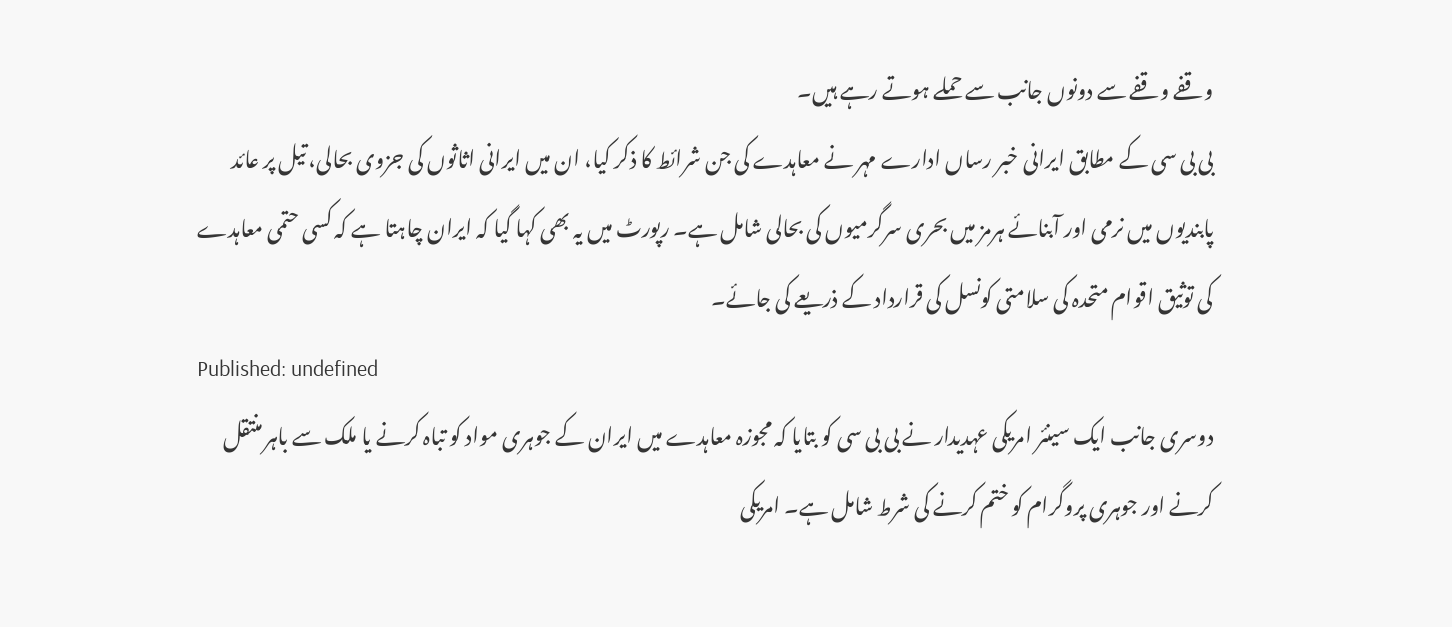وقفے وقفے سے دونوں جانب سے حملے ہوتے رہے ہیں۔
بی بی سی کے مطابق ایرانی خبر رساں ادارے مہر نے معاہدے کی جن شرائط کا ذکر کیا، ان میں ایرانی اثاثوں کی جزوی بحالی، تیل پر عائد پابندیوں میں نرمی اور آبنائے ہرمز میں بحری سرگرمیوں کی بحالی شامل ہے۔ رپورٹ میں یہ بھی کہا گیا کہ ایران چاہتا ہے کہ کسی حتمی معاہدے کی توثیق اقوام متحدہ کی سلامتی کونسل کی قرارداد کے ذریعے کی جائے۔
Published: undefined
دوسری جانب ایک سینئر امریکی عہدیدار نے بی بی سی کو بتایا کہ مجوزہ معاہدے میں ایران کے جوہری مواد کو تباہ کرنے یا ملک سے باہر منتقل کرنے اور جوہری پروگرام کو ختم کرنے کی شرط شامل ہے۔ امریکی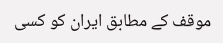موقف کے مطابق ایران کو کسی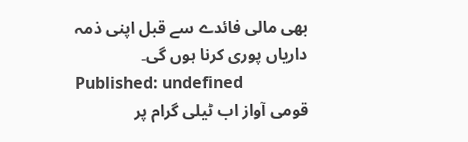بھی مالی فائدے سے قبل اپنی ذمہ داریاں پوری کرنا ہوں گی۔
Published: undefined
قومی آواز اب ٹیلی گرام پر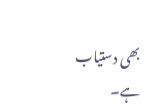بھی دستیاب ہے۔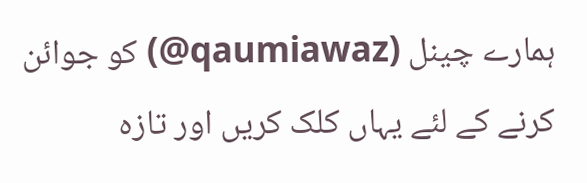ہمارے چینل (qaumiawaz@) کو جوائن کرنے کے لئے یہاں کلک کریں اور تازہ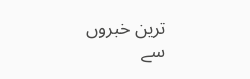ترین خبروں سے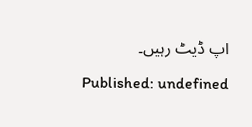اپ ڈیٹ رہیں۔
Published: undefined